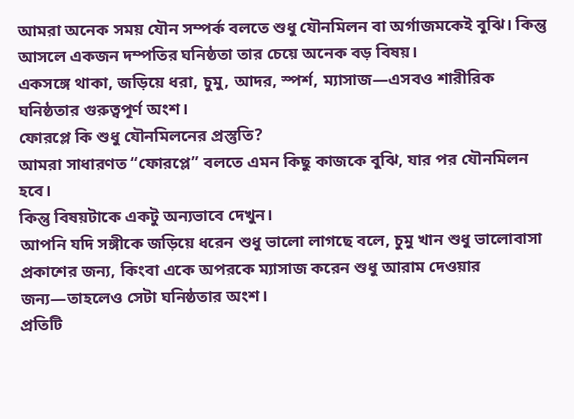আমরা অনেক সময় যৌন সম্পর্ক বলতে শুধু যৌনমিলন বা অর্গাজমকেই বুঝি। কিন্তু আসলে একজন দম্পতির ঘনিষ্ঠতা তার চেয়ে অনেক বড় বিষয়।
একসঙ্গে থাকা, জড়িয়ে ধরা, চুমু, আদর, স্পর্শ, ম্যাসাজ—এসবও শারীরিক ঘনিষ্ঠতার গুরুত্বপূর্ণ অংশ।
ফোরপ্লে কি শুধু যৌনমিলনের প্রস্তুতি?
আমরা সাধারণত “ফোরপ্লে” বলতে এমন কিছু কাজকে বুঝি, যার পর যৌনমিলন হবে।
কিন্তু বিষয়টাকে একটু অন্যভাবে দেখুন।
আপনি যদি সঙ্গীকে জড়িয়ে ধরেন শুধু ভালো লাগছে বলে, চুমু খান শুধু ভালোবাসা প্রকাশের জন্য, কিংবা একে অপরকে ম্যাসাজ করেন শুধু আরাম দেওয়ার জন্য—তাহলেও সেটা ঘনিষ্ঠতার অংশ।
প্রতিটি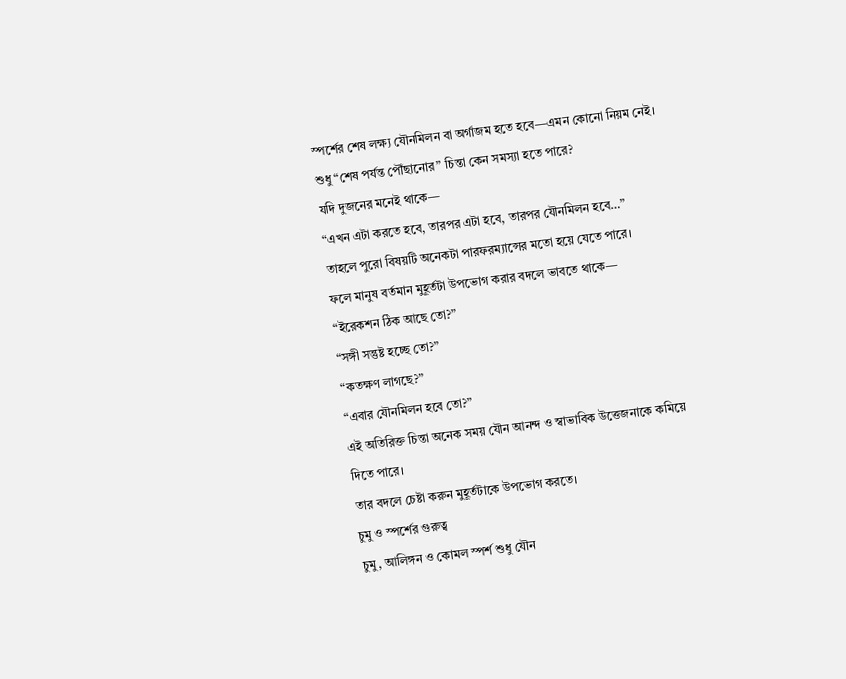স্পর্শের শেষ লক্ষ্য যৌনমিলন বা অর্গাজম হতে হবে—এমন কোনো নিয়ম নেই।
শুধু “শেষ পর্যন্ত পৌঁছানোর” চিন্তা কেন সমস্যা হতে পারে?
যদি দুজনের মনেই থাকে—
“এখন এটা করতে হবে, তারপর এটা হবে, তারপর যৌনমিলন হবে…”
তাহলে পুরো বিষয়টি অনেকটা পারফরম্যান্সের মতো হয়ে যেতে পারে।
ফলে মানুষ বর্তমান মুহূর্তটা উপভোগ করার বদলে ভাবতে থাকে—
“ইরেকশন ঠিক আছে তো?”
“সঙ্গী সন্তুষ্ট হচ্ছে তো?”
“কতক্ষণ লাগছে?”
“এবার যৌনমিলন হবে তো?”
এই অতিরিক্ত চিন্তা অনেক সময় যৌন আনন্দ ও স্বাভাবিক উত্তেজনাকে কমিয়ে দিতে পারে।
তার বদলে চেষ্টা করুন মুহূর্তটাকে উপভোগ করতে।
চুমু ও স্পর্শের গুরুত্ব
চুমু, আলিঙ্গন ও কোমল স্পর্শ শুধু যৌন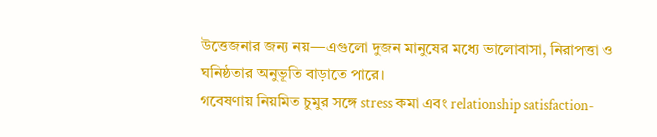উত্তেজনার জন্য নয়—এগুলো দুজন মানুষের মধ্যে ভালোবাসা, নিরাপত্তা ও ঘনিষ্ঠতার অনুভূতি বাড়াতে পারে।
গবেষণায় নিয়মিত চুমুর সঙ্গে stress কমা এবং relationship satisfaction-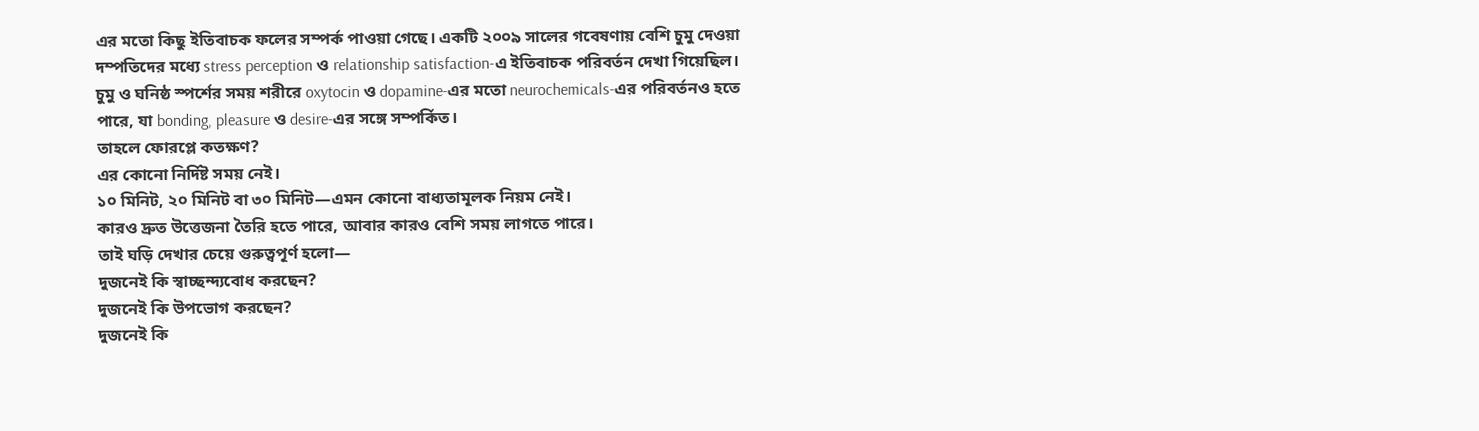এর মতো কিছু ইতিবাচক ফলের সম্পর্ক পাওয়া গেছে। একটি ২০০৯ সালের গবেষণায় বেশি চুমু দেওয়া দম্পতিদের মধ্যে stress perception ও relationship satisfaction-এ ইতিবাচক পরিবর্তন দেখা গিয়েছিল।
চুমু ও ঘনিষ্ঠ স্পর্শের সময় শরীরে oxytocin ও dopamine-এর মতো neurochemicals-এর পরিবর্তনও হতে পারে, যা bonding, pleasure ও desire-এর সঙ্গে সম্পর্কিত।
তাহলে ফোরপ্লে কতক্ষণ?
এর কোনো নির্দিষ্ট সময় নেই।
১০ মিনিট, ২০ মিনিট বা ৩০ মিনিট—এমন কোনো বাধ্যতামূলক নিয়ম নেই।
কারও দ্রুত উত্তেজনা তৈরি হতে পারে, আবার কারও বেশি সময় লাগতে পারে।
তাই ঘড়ি দেখার চেয়ে গুরুত্বপূর্ণ হলো—
দুজনেই কি স্বাচ্ছন্দ্যবোধ করছেন?
দুজনেই কি উপভোগ করছেন?
দুজনেই কি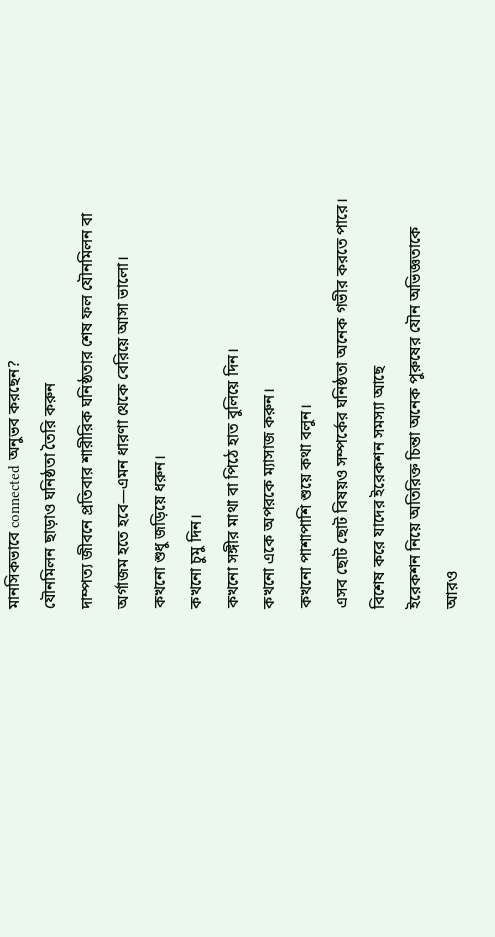মানসিকভাবে connected অনুভব করছেন?
যৌনমিলন ছাড়াও ঘনিষ্ঠতা তৈরি করুন
দাম্পত্য জীবনে প্রতিবার শারীরিক ঘনিষ্ঠতার শেষ ফল যৌনমিলন বা অর্গাজম হতে হবে—এমন ধারণা থেকে বেরিয়ে আসা ভালো।
কখনো শুধু জড়িয়ে ধরুন।
কখনো চুমু দিন।
কখনো সঙ্গীর মাথা বা পিঠে হাত বুলিয়ে দিন।
কখনো একে অপরকে ম্যাসাজ করুন।
কখনো পাশাপাশি শুয়ে কথা বলুন।
এসব ছোট ছোট বিষয়ও সম্পর্কের ঘনিষ্ঠতা অনেক গভীর করতে পারে।
বিশেষ করে যাদের ইরেকশন সমস্যা আছে
ইরেকশন নিয়ে অতিরিক্ত চিন্তা অনেক পুরুষের যৌন অভিজ্ঞতাকে আরও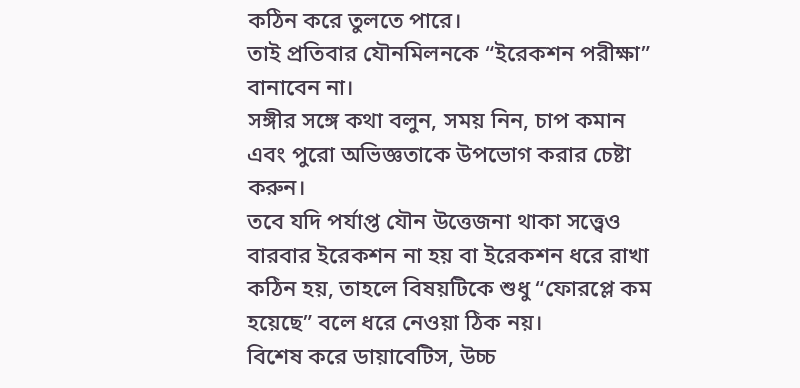কঠিন করে তুলতে পারে।
তাই প্রতিবার যৌনমিলনকে “ইরেকশন পরীক্ষা” বানাবেন না।
সঙ্গীর সঙ্গে কথা বলুন, সময় নিন, চাপ কমান এবং পুরো অভিজ্ঞতাকে উপভোগ করার চেষ্টা করুন।
তবে যদি পর্যাপ্ত যৌন উত্তেজনা থাকা সত্ত্বেও বারবার ইরেকশন না হয় বা ইরেকশন ধরে রাখা কঠিন হয়, তাহলে বিষয়টিকে শুধু “ফোরপ্লে কম হয়েছে” বলে ধরে নেওয়া ঠিক নয়।
বিশেষ করে ডায়াবেটিস, উচ্চ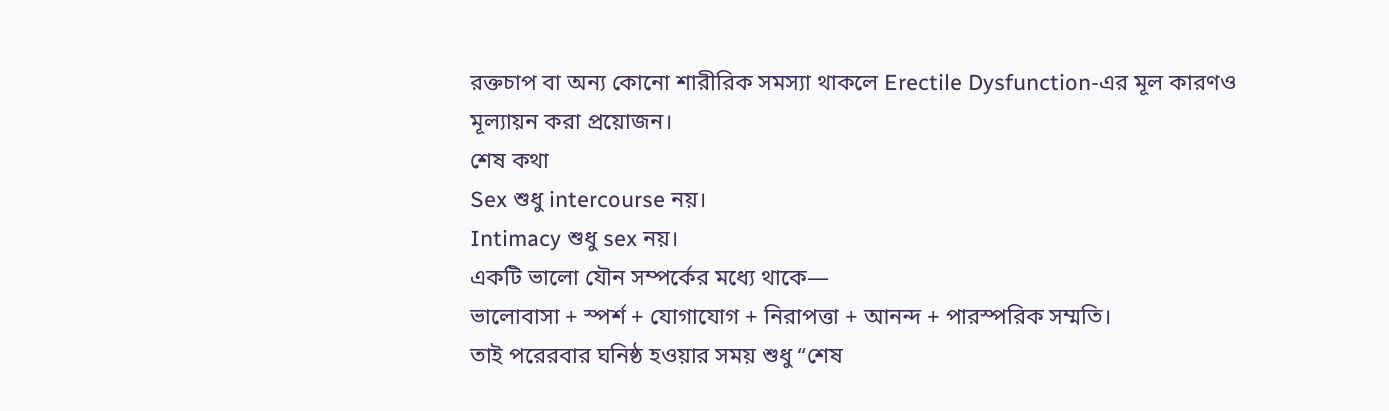রক্তচাপ বা অন্য কোনো শারীরিক সমস্যা থাকলে Erectile Dysfunction-এর মূল কারণও মূল্যায়ন করা প্রয়োজন।
শেষ কথা
Sex শুধু intercourse নয়।
Intimacy শুধু sex নয়।
একটি ভালো যৌন সম্পর্কের মধ্যে থাকে—
ভালোবাসা + স্পর্শ + যোগাযোগ + নিরাপত্তা + আনন্দ + পারস্পরিক সম্মতি।
তাই পরেরবার ঘনিষ্ঠ হওয়ার সময় শুধু “শেষ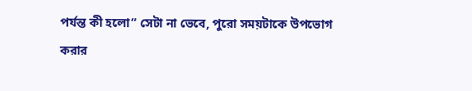পর্যন্ত কী হলো” সেটা না ভেবে, পুরো সময়টাকে উপভোগ করার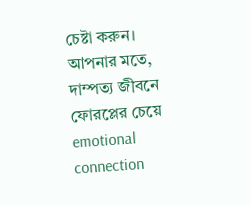চেষ্টা করুন।
আপনার মতে, দাম্পত্য জীবনে ফোরপ্লের চেয়ে emotional connection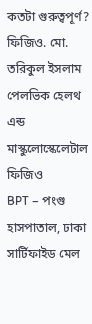কতটা গুরুত্বপূর্ণ?
ফিজিও. মো. তরিকুল ইসলাম
পেলভিক হেলথ এন্ড মাস্কুলোস্কেলেটাল ফিজিও
BPT – পংগু হাসপাতাল, ঢাকা
সার্টিফাইড মেল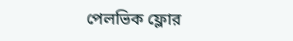পেলভিক ফ্লোর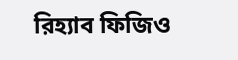রিহ্যাব ফিজিও